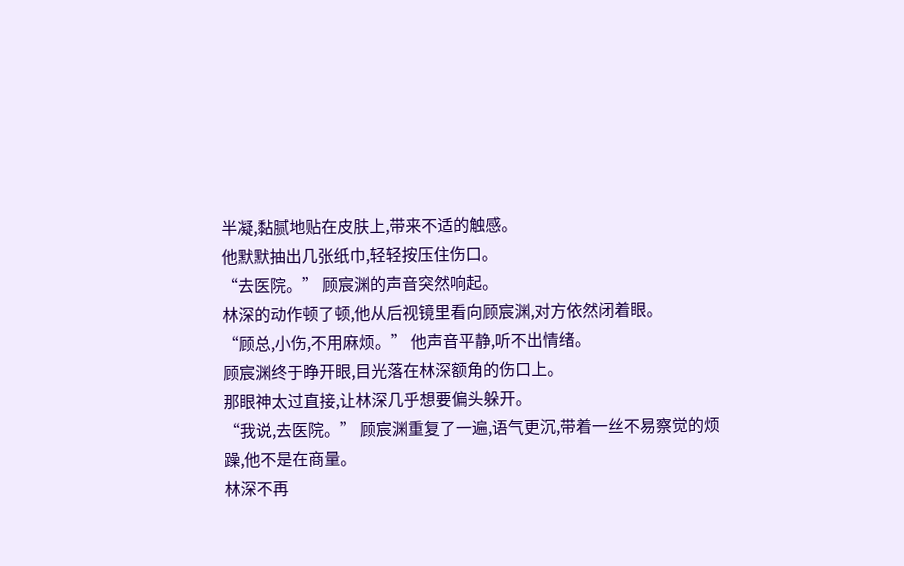半凝,黏腻地贴在皮肤上,带来不适的触感。
他默默抽出几张纸巾,轻轻按压住伤口。
“去医院。” 顾宸渊的声音突然响起。
林深的动作顿了顿,他从后视镜里看向顾宸渊,对方依然闭着眼。
“顾总,小伤,不用麻烦。” 他声音平静,听不出情绪。
顾宸渊终于睁开眼,目光落在林深额角的伤口上。
那眼神太过直接,让林深几乎想要偏头躲开。
“我说,去医院。” 顾宸渊重复了一遍,语气更沉,带着一丝不易察觉的烦躁,他不是在商量。
林深不再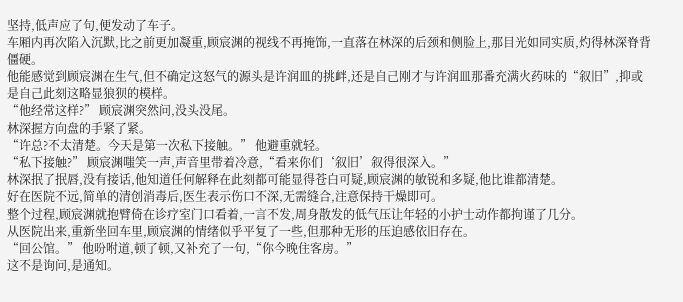坚持,低声应了句,便发动了车子。
车厢内再次陷入沉默,比之前更加凝重,顾宸渊的视线不再掩饰,一直落在林深的后颈和侧脸上,那目光如同实质,灼得林深脊背僵硬。
他能感觉到顾宸渊在生气,但不确定这怒气的源头是许润皿的挑衅,还是自己刚才与许润皿那番充满火药味的“叙旧”,抑或是自己此刻这略显狼狈的模样。
“他经常这样?” 顾宸渊突然问,没头没尾。
林深握方向盘的手紧了紧。
“许总?不太清楚。今天是第一次私下接触。” 他避重就轻。
“私下接触?” 顾宸渊嗤笑一声,声音里带着冷意,“看来你们‘叙旧’叙得很深入。”
林深抿了抿唇,没有接话,他知道任何解释在此刻都可能显得苍白可疑,顾宸渊的敏锐和多疑,他比谁都清楚。
好在医院不远,简单的清创消毒后,医生表示伤口不深,无需缝合,注意保持干燥即可。
整个过程,顾宸渊就抱臂倚在诊疗室门口看着,一言不发,周身散发的低气压让年轻的小护士动作都拘谨了几分。
从医院出来,重新坐回车里,顾宸渊的情绪似乎平复了一些,但那种无形的压迫感依旧存在。
“回公馆。” 他吩咐道,顿了顿,又补充了一句,“你今晚住客房。”
这不是询问,是通知。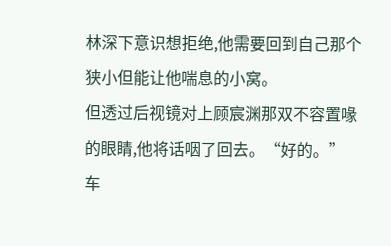林深下意识想拒绝,他需要回到自己那个狭小但能让他喘息的小窝。
但透过后视镜对上顾宸渊那双不容置喙的眼睛,他将话咽了回去。“好的。”
车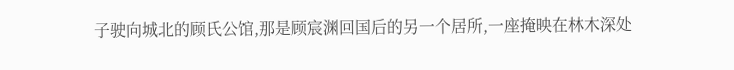子驶向城北的顾氏公馆,那是顾宸渊回国后的另一个居所,一座掩映在林木深处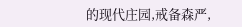的现代庄园,戒备森严,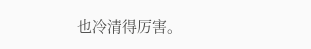也冷清得厉害。